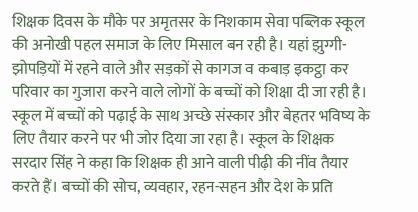शिक्षक दिवस के मौके पर अमृतसर के निशकाम सेवा पब्लिक स्कूल की अनोखी पहल समाज के लिए मिसाल बन रही है। यहां झुग्गी-झोपड़ियों में रहने वाले और सड़कों से कागज व कबाड़ इकट्ठा कर परिवार का गुजारा करने वाले लोगों के बच्चों को शिक्षा दी जा रही है। स्कूल में बच्चों को पढ़ाई के साथ अच्छे संस्कार और बेहतर भविष्य के लिए तैयार करने पर भी जोर दिया जा रहा है। स्कूल के शिक्षक सरदार सिंह ने कहा कि शिक्षक ही आने वाली पीढ़ी की नींव तैयार करते हैं। बच्चों की सोच, व्यवहार, रहन-सहन और देश के प्रति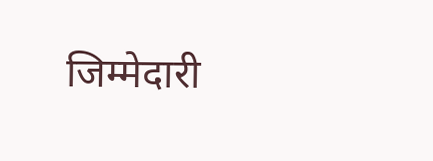जिम्मेदारी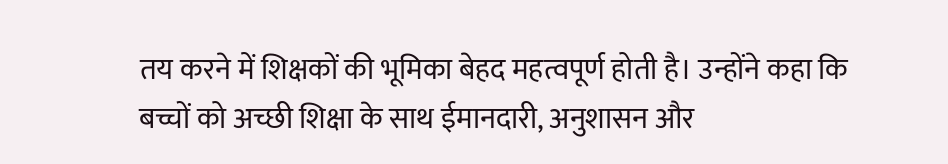तय करने में शिक्षकों की भूमिका बेहद महत्वपूर्ण होती है। उन्होंने कहा कि बच्चों को अच्छी शिक्षा के साथ ईमानदारी, अनुशासन और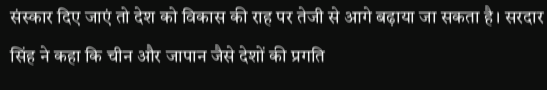संस्कार दिए जाएं तो देश को विकास की राह पर तेजी से आगे बढ़ाया जा सकता है। सरदार सिंह ने कहा कि चीन और जापान जैसे देशों की प्रगति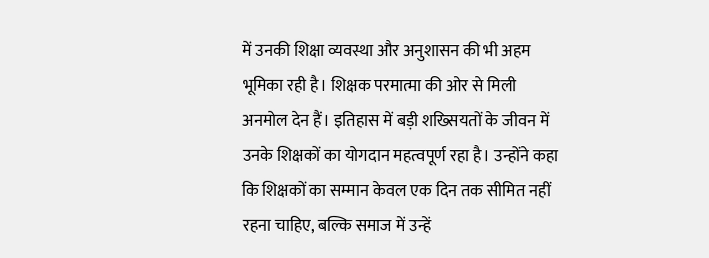में उनकी शिक्षा व्यवस्था और अनुशासन की भी अहम भूमिका रही है। शिक्षक परमात्मा की ओर से मिली अनमोल देन हैं। इतिहास में बड़ी शख्सियतों के जीवन में उनके शिक्षकों का योगदान महत्वपूर्ण रहा है। उन्होंने कहा कि शिक्षकों का सम्मान केवल एक दिन तक सीमित नहीं रहना चाहिए, बल्कि समाज में उन्हें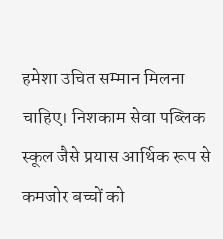हमेशा उचित सम्मान मिलना चाहिए। निशकाम सेवा पब्लिक स्कूल जैसे प्रयास आर्थिक रूप से कमजोर बच्चों को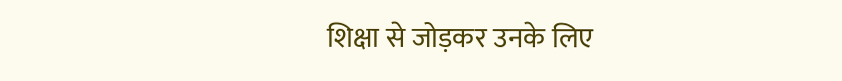शिक्षा से जोड़कर उनके लिए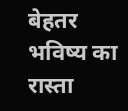बेहतर भविष्य का रास्ता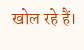खोल रहे हैं।